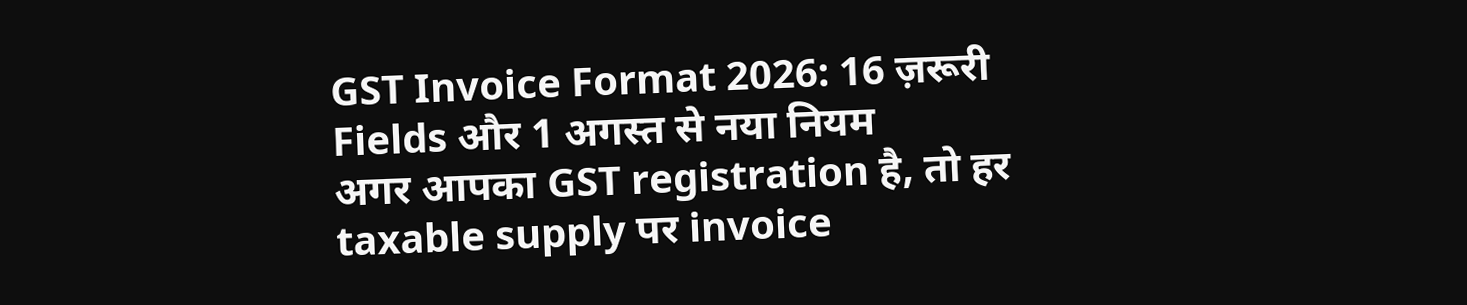GST Invoice Format 2026: 16 ज़रूरी Fields और 1 अगस्त से नया नियम
अगर आपका GST registration है, तो हर taxable supply पर invoice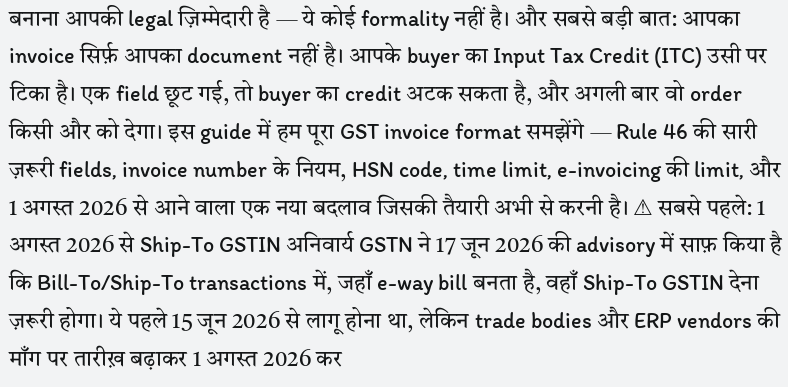बनाना आपकी legal ज़िम्मेदारी है — ये कोई formality नहीं है। और सबसे बड़ी बात: आपका invoice सिर्फ़ आपका document नहीं है। आपके buyer का Input Tax Credit (ITC) उसी पर टिका है। एक field छूट गई, तो buyer का credit अटक सकता है, और अगली बार वो order किसी और को देगा। इस guide में हम पूरा GST invoice format समझेंगे — Rule 46 की सारी ज़रूरी fields, invoice number के नियम, HSN code, time limit, e-invoicing की limit, और 1 अगस्त 2026 से आने वाला एक नया बदलाव जिसकी तैयारी अभी से करनी है। ⚠ सबसे पहले: 1 अगस्त 2026 से Ship-To GSTIN अनिवार्य GSTN ने 17 जून 2026 की advisory में साफ़ किया है कि Bill-To/Ship-To transactions में, जहाँ e-way bill बनता है, वहाँ Ship-To GSTIN देना ज़रूरी होगा। ये पहले 15 जून 2026 से लागू होना था, लेकिन trade bodies और ERP vendors की माँग पर तारीख़ बढ़ाकर 1 अगस्त 2026 कर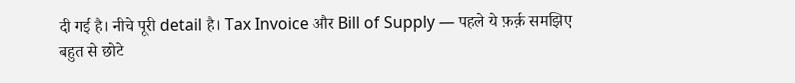दी गई है। नीचे पूरी detail है। Tax Invoice और Bill of Supply — पहले ये फ़र्क़ समझिए बहुत से छोटे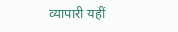व्यापारी यहीं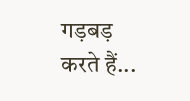गड़बड़ करते हैं...